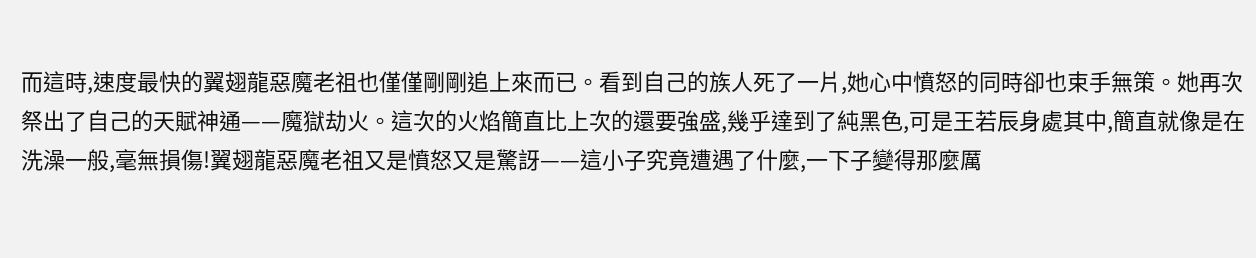而這時,速度最快的翼翅龍惡魔老祖也僅僅剛剛追上來而已。看到自己的族人死了一片,她心中憤怒的同時卻也束手無策。她再次祭出了自己的天賦神通——魔獄劫火。這次的火焰簡直比上次的還要強盛,幾乎達到了純黑色,可是王若辰身處其中,簡直就像是在洗澡一般,毫無損傷!翼翅龍惡魔老祖又是憤怒又是驚訝——這小子究竟遭遇了什麼,一下子變得那麼厲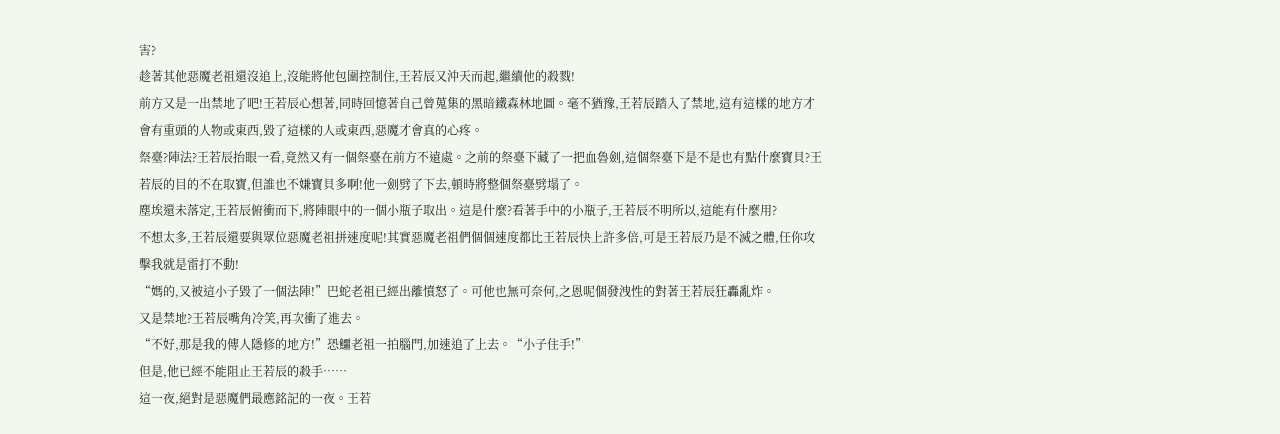害?
趁著其他惡魔老祖還沒追上,沒能將他包圍控制住,王若辰又沖天而起,繼續他的殺戮!
前方又是一出禁地了吧!王若辰心想著,同時回憶著自己曾蒐集的黑暗鐵森林地圖。毫不猶豫,王若辰踏入了禁地,這有這樣的地方才會有重頭的人物或東西,毀了這樣的人或東西,惡魔才會真的心疼。
祭臺?陣法?王若辰抬眼一看,竟然又有一個祭臺在前方不遠處。之前的祭臺下藏了一把血魯劍,這個祭臺下是不是也有點什麼寶貝?王若辰的目的不在取寶,但誰也不嫌寶貝多啊!他一劍劈了下去,頓時將整個祭臺劈塌了。
塵埃還未落定,王若辰俯衝而下,將陣眼中的一個小瓶子取出。這是什麼?看著手中的小瓶子,王若辰不明所以,這能有什麼用?
不想太多,王若辰還要與眾位惡魔老祖拼速度呢!其實惡魔老祖們個個速度都比王若辰快上許多倍,可是王若辰乃是不滅之體,任你攻擊我就是雷打不動!
“媽的,又被這小子毀了一個法陣!”巴蛇老祖已經出離憤怒了。可他也無可奈何,之恩呢個發洩性的對著王若辰狂轟亂炸。
又是禁地?王若辰嘴角冷笑,再次衝了進去。
“不好,那是我的傳人隱修的地方!”恐鱷老祖一拍腦門,加速追了上去。“小子住手!”
但是,他已經不能阻止王若辰的殺手……
這一夜,絕對是惡魔們最應銘記的一夜。王若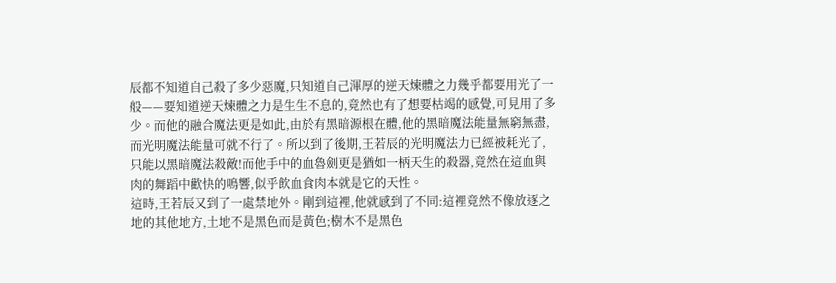辰都不知道自己殺了多少惡魔,只知道自己渾厚的逆天煉體之力幾乎都要用光了一般——要知道逆天煉體之力是生生不息的,竟然也有了想要枯竭的感覺,可見用了多少。而他的融合魔法更是如此,由於有黑暗源根在體,他的黑暗魔法能量無窮無盡,而光明魔法能量可就不行了。所以到了後期,王若辰的光明魔法力已經被耗光了,只能以黑暗魔法殺敵!而他手中的血魯劍更是猶如一柄天生的殺器,竟然在這血與肉的舞蹈中歡快的鳴響,似乎飲血食肉本就是它的天性。
這時,王若辰又到了一處禁地外。剛到這裡,他就感到了不同:這裡竟然不像放逐之地的其他地方,土地不是黑色而是黃色;樹木不是黑色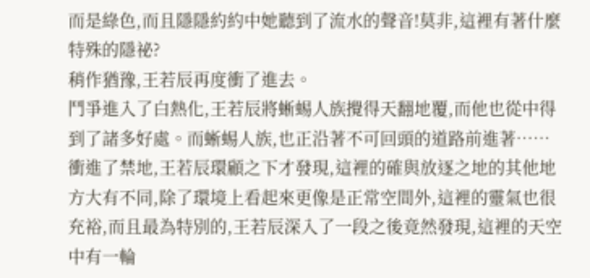而是綠色,而且隱隱約約中她聽到了流水的聲音!莫非,這裡有著什麼特殊的隱祕?
稍作猶豫,王若辰再度衝了進去。
鬥爭進入了白熱化,王若辰將蜥蜴人族攪得天翻地覆,而他也從中得到了諸多好處。而蜥蜴人族,也正沿著不可回頭的道路前進著……
衝進了禁地,王若辰環顧之下才發現,這裡的確與放逐之地的其他地方大有不同,除了環境上看起來更像是正常空間外,這裡的靈氣也很充裕,而且最為特別的,王若辰深入了一段之後竟然發現,這裡的天空中有一輪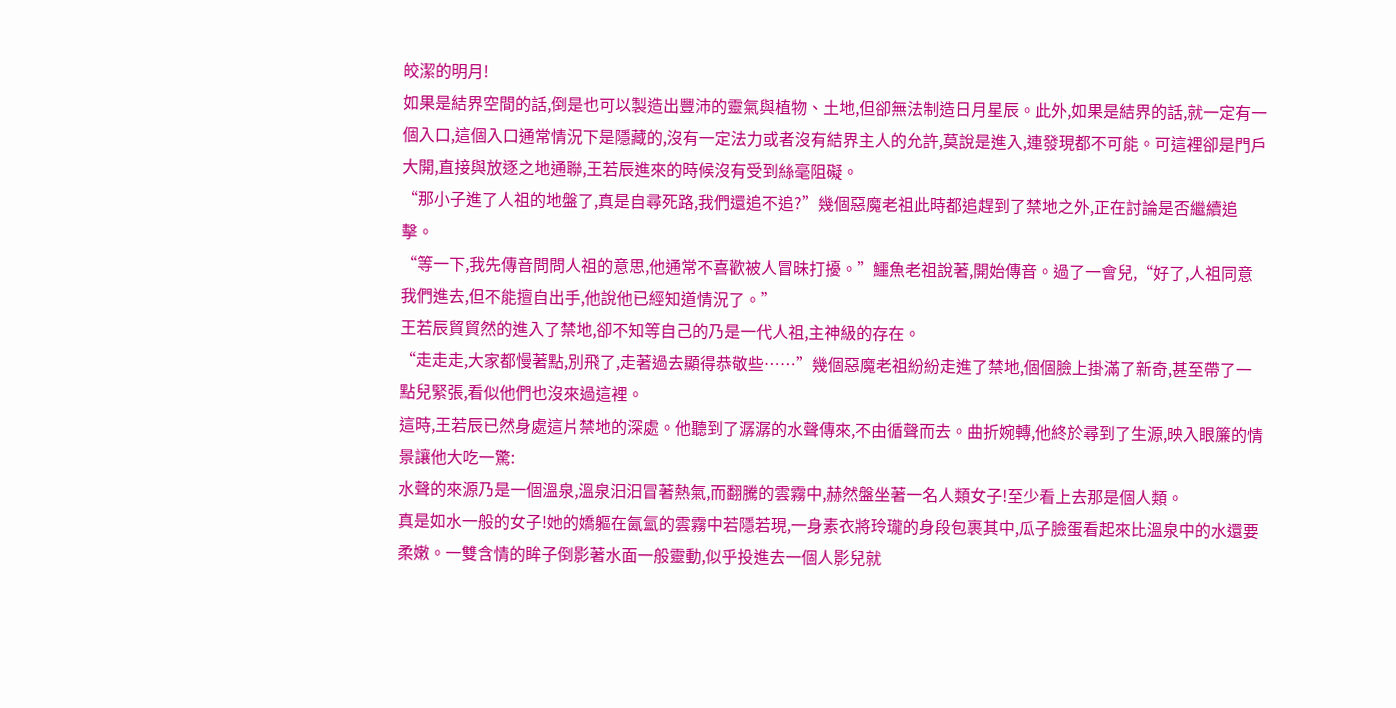皎潔的明月!
如果是結界空間的話,倒是也可以製造出豐沛的靈氣與植物、土地,但卻無法制造日月星辰。此外,如果是結界的話,就一定有一個入口,這個入口通常情況下是隱藏的,沒有一定法力或者沒有結界主人的允許,莫說是進入,連發現都不可能。可這裡卻是門戶大開,直接與放逐之地通聯,王若辰進來的時候沒有受到絲毫阻礙。
“那小子進了人祖的地盤了,真是自尋死路,我們還追不追?”幾個惡魔老祖此時都追趕到了禁地之外,正在討論是否繼續追擊。
“等一下,我先傳音問問人祖的意思,他通常不喜歡被人冒昧打擾。”鱷魚老祖說著,開始傳音。過了一會兒,“好了,人祖同意我們進去,但不能擅自出手,他說他已經知道情況了。”
王若辰貿貿然的進入了禁地,卻不知等自己的乃是一代人祖,主神級的存在。
“走走走,大家都慢著點,別飛了,走著過去顯得恭敬些……”幾個惡魔老祖紛紛走進了禁地,個個臉上掛滿了新奇,甚至帶了一點兒緊張,看似他們也沒來過這裡。
這時,王若辰已然身處這片禁地的深處。他聽到了潺潺的水聲傳來,不由循聲而去。曲折婉轉,他終於尋到了生源,映入眼簾的情景讓他大吃一驚:
水聲的來源乃是一個溫泉,溫泉汩汩冒著熱氣,而翻騰的雲霧中,赫然盤坐著一名人類女子!至少看上去那是個人類。
真是如水一般的女子!她的嬌軀在氤氳的雲霧中若隱若現,一身素衣將玲瓏的身段包裹其中,瓜子臉蛋看起來比溫泉中的水還要柔嫩。一雙含情的眸子倒影著水面一般靈動,似乎投進去一個人影兒就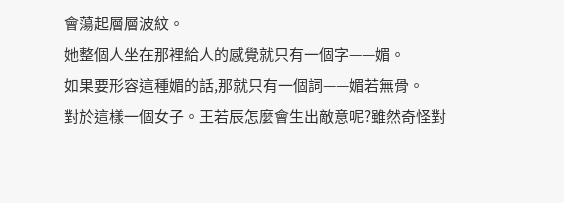會蕩起層層波紋。
她整個人坐在那裡給人的感覺就只有一個字——媚。
如果要形容這種媚的話,那就只有一個詞——媚若無骨。
對於這樣一個女子。王若辰怎麼會生出敵意呢?雖然奇怪對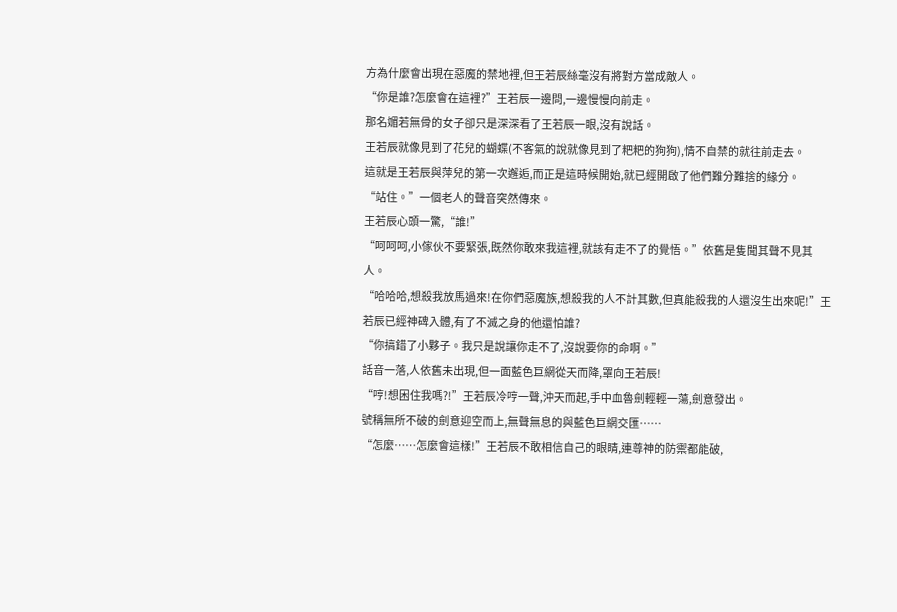方為什麼會出現在惡魔的禁地裡,但王若辰絲毫沒有將對方當成敵人。
“你是誰?怎麼會在這裡?”王若辰一邊問,一邊慢慢向前走。
那名媚若無骨的女子卻只是深深看了王若辰一眼,沒有說話。
王若辰就像見到了花兒的蝴蝶(不客氣的說就像見到了粑粑的狗狗),情不自禁的就往前走去。
這就是王若辰與萍兒的第一次邂逅,而正是這時候開始,就已經開啟了他們難分難捨的緣分。
“站住。”一個老人的聲音突然傳來。
王若辰心頭一驚,“誰!”
“呵呵呵,小傢伙不要緊張,既然你敢來我這裡,就該有走不了的覺悟。”依舊是隻聞其聲不見其人。
“哈哈哈,想殺我放馬過來!在你們惡魔族,想殺我的人不計其數,但真能殺我的人還沒生出來呢!”王若辰已經神碑入體,有了不滅之身的他還怕誰?
“你搞錯了小夥子。我只是說讓你走不了,沒說要你的命啊。”
話音一落,人依舊未出現,但一面藍色巨網從天而降,罩向王若辰!
“哼!想困住我嗎?!”王若辰冷哼一聲,沖天而起,手中血魯劍輕輕一蕩,劍意發出。
號稱無所不破的劍意迎空而上,無聲無息的與藍色巨網交匯……
“怎麼……怎麼會這樣!”王若辰不敢相信自己的眼睛,連尊神的防禦都能破,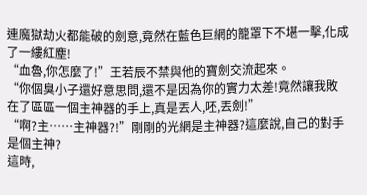連魔獄劫火都能破的劍意,竟然在藍色巨網的籠罩下不堪一擊,化成了一縷紅塵!
“血魯,你怎麼了!”王若辰不禁與他的寶劍交流起來。
“你個臭小子還好意思問,還不是因為你的實力太差!竟然讓我敗在了區區一個主神器的手上,真是丟人,呸,丟劍!”
“啊?主……主神器?!”剛剛的光網是主神器?這麼說,自己的對手是個主神?
這時,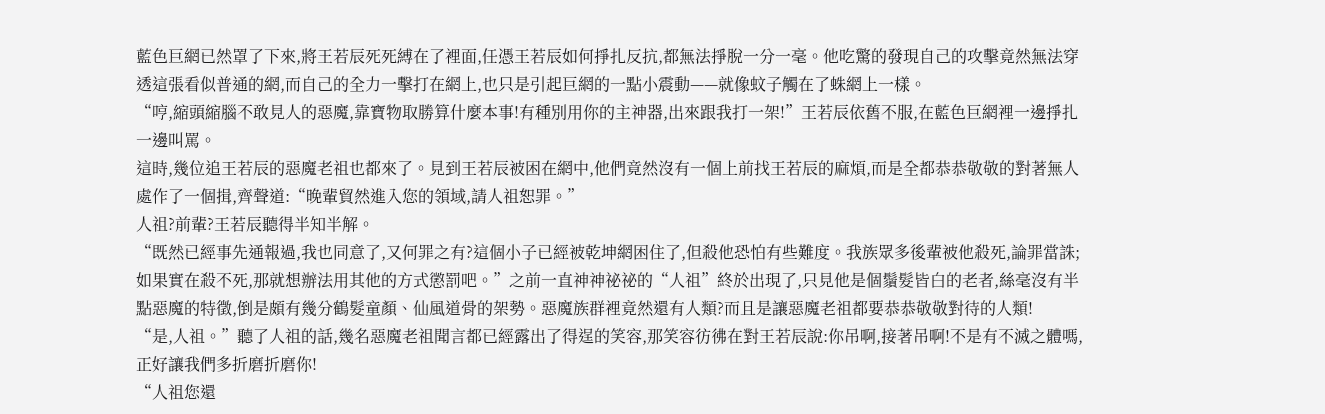藍色巨網已然罩了下來,將王若辰死死縛在了裡面,任憑王若辰如何掙扎反抗,都無法掙脫一分一毫。他吃驚的發現自己的攻擊竟然無法穿透這張看似普通的網,而自己的全力一擊打在網上,也只是引起巨網的一點小震動——就像蚊子觸在了蛛網上一樣。
“哼,縮頭縮腦不敢見人的惡魔,靠寶物取勝算什麼本事!有種別用你的主神器,出來跟我打一架!”王若辰依舊不服,在藍色巨網裡一邊掙扎一邊叫罵。
這時,幾位追王若辰的惡魔老祖也都來了。見到王若辰被困在網中,他們竟然沒有一個上前找王若辰的麻煩,而是全都恭恭敬敬的對著無人處作了一個揖,齊聲道:“晚輩貿然進入您的領域,請人祖恕罪。”
人祖?前輩?王若辰聽得半知半解。
“既然已經事先通報過,我也同意了,又何罪之有?這個小子已經被乾坤網困住了,但殺他恐怕有些難度。我族眾多後輩被他殺死,論罪當誅;如果實在殺不死,那就想辦法用其他的方式懲罰吧。”之前一直神神祕祕的“人祖”終於出現了,只見他是個鬚髮皆白的老者,絲毫沒有半點惡魔的特徵,倒是頗有幾分鶴髮童顏、仙風道骨的架勢。惡魔族群裡竟然還有人類?而且是讓惡魔老祖都要恭恭敬敬對待的人類!
“是,人祖。”聽了人祖的話,幾名惡魔老祖聞言都已經露出了得逞的笑容,那笑容彷彿在對王若辰說:你吊啊,接著吊啊!不是有不滅之體嗎,正好讓我們多折磨折磨你!
“人祖您還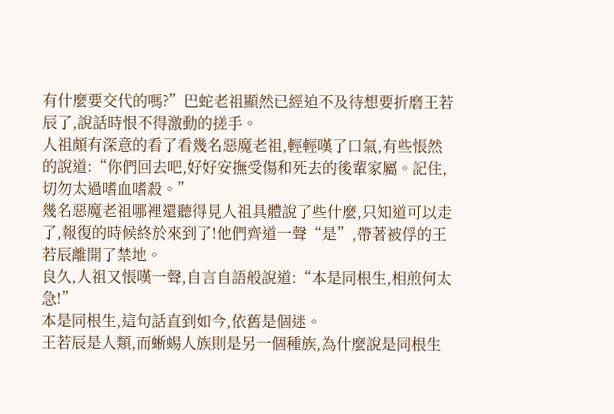有什麼要交代的嗎?”巴蛇老祖顯然已經迫不及待想要折磨王若辰了,說話時恨不得激動的搓手。
人祖頗有深意的看了看幾名惡魔老祖,輕輕嘆了口氣,有些悵然的說道:“你們回去吧,好好安撫受傷和死去的後輩家屬。記住,切勿太過嗜血嗜殺。”
幾名惡魔老祖哪裡還聽得見人祖具體說了些什麼,只知道可以走了,報復的時候終於來到了!他們齊道一聲“是”,帶著被俘的王若辰離開了禁地。
良久,人祖又悵嘆一聲,自言自語般說道:“本是同根生,相煎何太急!”
本是同根生,這句話直到如今,依舊是個迷。
王若辰是人類,而蜥蜴人族則是另一個種族,為什麼說是同根生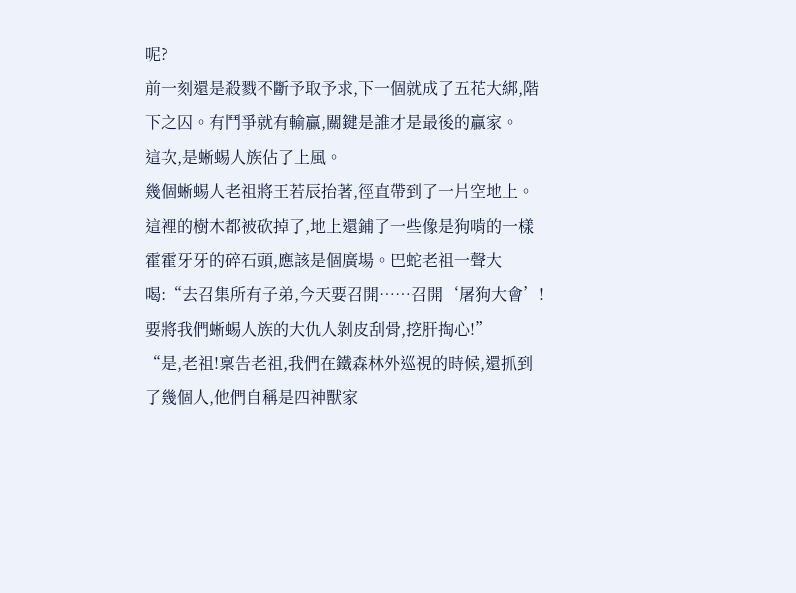呢?
前一刻還是殺戮不斷予取予求,下一個就成了五花大綁,階下之囚。有鬥爭就有輸贏,關鍵是誰才是最後的贏家。
這次,是蜥蜴人族佔了上風。
幾個蜥蜴人老祖將王若辰抬著,徑直帶到了一片空地上。這裡的樹木都被砍掉了,地上還鋪了一些像是狗啃的一樣霍霍牙牙的碎石頭,應該是個廣場。巴蛇老祖一聲大喝:“去召集所有子弟,今天要召開……召開‘屠狗大會’!要將我們蜥蜴人族的大仇人剝皮刮骨,挖肝掏心!”
“是,老祖!稟告老祖,我們在鐵森林外巡視的時候,還抓到了幾個人,他們自稱是四神獸家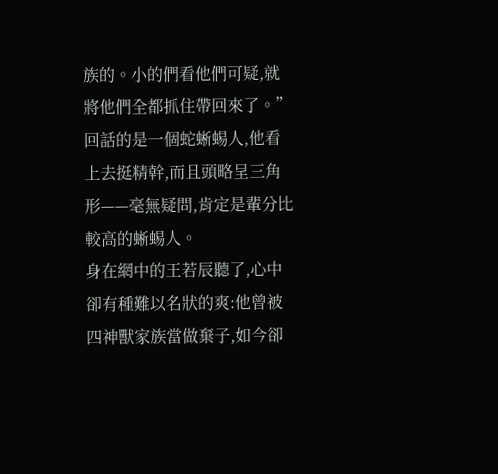族的。小的們看他們可疑,就將他們全都抓住帶回來了。”回話的是一個蛇蜥蜴人,他看上去挺精幹,而且頭略呈三角形——毫無疑問,肯定是輩分比較高的蜥蜴人。
身在網中的王若辰聽了,心中卻有種難以名狀的爽:他曾被四神獸家族當做棄子,如今卻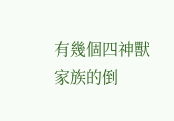有幾個四神獸家族的倒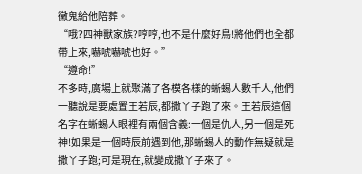黴鬼給他陪葬。
“哦?四神獸家族?哼哼,也不是什麼好鳥!將他們也全都帶上來,嚇唬嚇唬也好。”
“遵命!”
不多時,廣場上就聚滿了各模各樣的蜥蜴人數千人,他們一聽說是要處置王若辰,都撒丫子跑了來。王若辰這個名字在蜥蜴人眼裡有兩個含義:一個是仇人,另一個是死神!如果是一個時辰前遇到他,那蜥蜴人的動作無疑就是撒丫子跑;可是現在,就變成撒丫子來了。